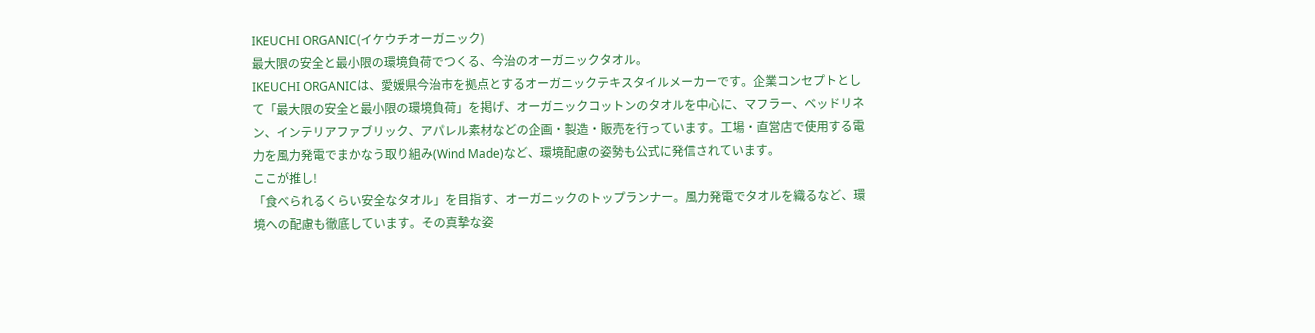IKEUCHI ORGANIC(イケウチオーガニック)
最大限の安全と最小限の環境負荷でつくる、今治のオーガニックタオル。
IKEUCHI ORGANICは、愛媛県今治市を拠点とするオーガニックテキスタイルメーカーです。企業コンセプトとして「最大限の安全と最小限の環境負荷」を掲げ、オーガニックコットンのタオルを中心に、マフラー、ベッドリネン、インテリアファブリック、アパレル素材などの企画・製造・販売を行っています。工場・直営店で使用する電力を風力発電でまかなう取り組み(Wind Made)など、環境配慮の姿勢も公式に発信されています。
ここが推し!
「食べられるくらい安全なタオル」を目指す、オーガニックのトップランナー。風力発電でタオルを織るなど、環境への配慮も徹底しています。その真摯な姿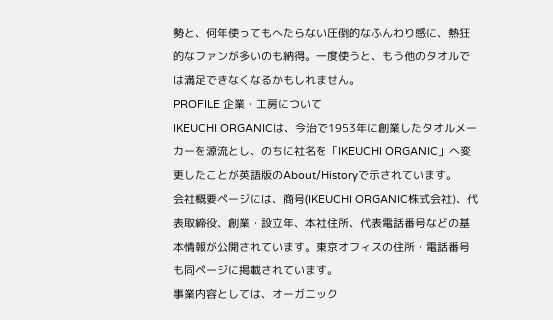勢と、何年使ってもへたらない圧倒的なふんわり感に、熱狂的なファンが多いのも納得。一度使うと、もう他のタオルでは満足できなくなるかもしれません。
PROFILE 企業・工房について
IKEUCHI ORGANICは、今治で1953年に創業したタオルメーカーを源流とし、のちに社名を「IKEUCHI ORGANIC」へ変更したことが英語版のAbout/Historyで示されています。
会社概要ページには、商号(IKEUCHI ORGANIC株式会社)、代表取締役、創業・設立年、本社住所、代表電話番号などの基本情報が公開されています。東京オフィスの住所・電話番号も同ページに掲載されています。
事業内容としては、オーガニック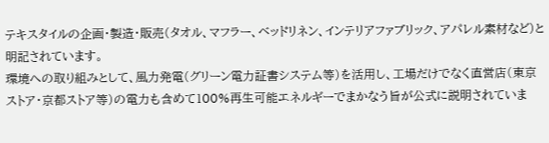テキスタイルの企画・製造・販売(タオル、マフラー、ベッドリネン、インテリアファブリック、アパレル素材など)と明記されています。
環境への取り組みとして、風力発電(グリーン電力証書システム等)を活用し、工場だけでなく直営店(東京ストア・京都ストア等)の電力も含めて100%再生可能エネルギーでまかなう旨が公式に説明されていま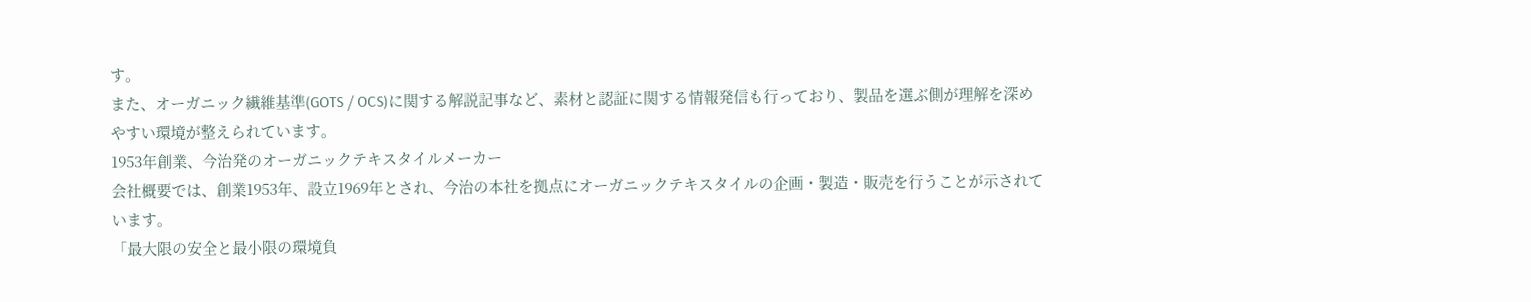す。
また、オーガニック繊維基準(GOTS / OCS)に関する解説記事など、素材と認証に関する情報発信も行っており、製品を選ぶ側が理解を深めやすい環境が整えられています。
1953年創業、今治発のオーガニックテキスタイルメーカー
会社概要では、創業1953年、設立1969年とされ、今治の本社を拠点にオーガニックテキスタイルの企画・製造・販売を行うことが示されています。
「最大限の安全と最小限の環境負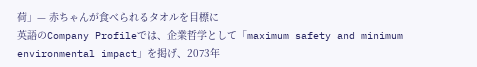荷」— 赤ちゃんが食べられるタオルを目標に
英語のCompany Profileでは、企業哲学として「maximum safety and minimum environmental impact」を掲げ、2073年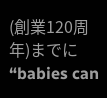(創業120周年)までに“babies can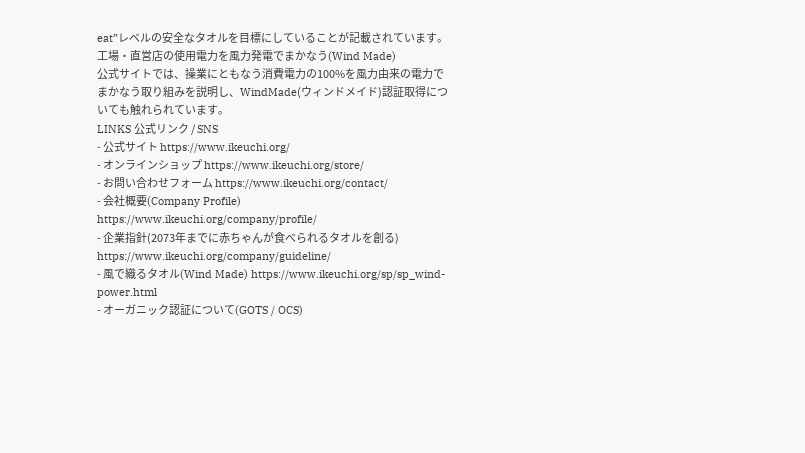eat”レベルの安全なタオルを目標にしていることが記載されています。
工場・直営店の使用電力を風力発電でまかなう(Wind Made)
公式サイトでは、操業にともなう消費電力の100%を風力由来の電力でまかなう取り組みを説明し、WindMade(ウィンドメイド)認証取得についても触れられています。
LINKS 公式リンク / SNS
- 公式サイト https://www.ikeuchi.org/
- オンラインショップ https://www.ikeuchi.org/store/
- お問い合わせフォーム https://www.ikeuchi.org/contact/
- 会社概要(Company Profile) https://www.ikeuchi.org/company/profile/
- 企業指針(2073年までに赤ちゃんが食べられるタオルを創る) https://www.ikeuchi.org/company/guideline/
- 風で織るタオル(Wind Made) https://www.ikeuchi.org/sp/sp_wind-power.html
- オーガニック認証について(GOTS / OCS)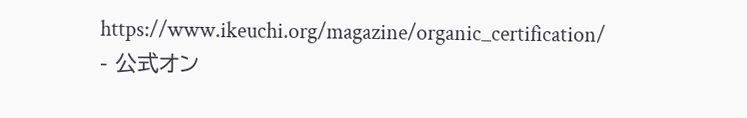https://www.ikeuchi.org/magazine/organic_certification/
- 公式オン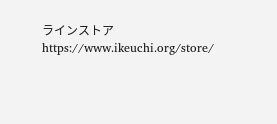ラインストア https://www.ikeuchi.org/store/